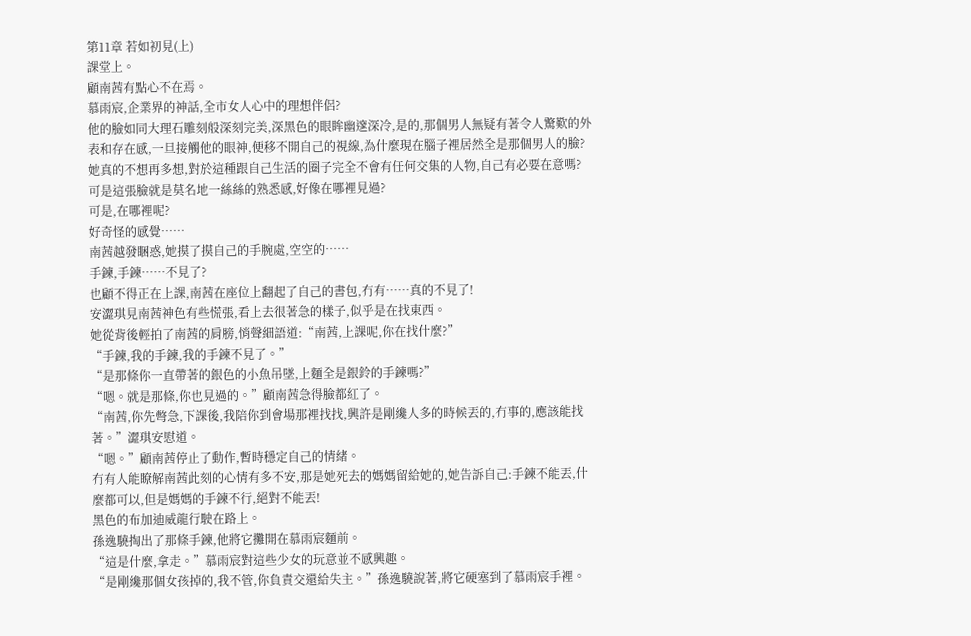第11章 若如初見(上)
課堂上。
顧南茜有點心不在焉。
慕雨宸,企業界的神話,全市女人心中的理想伴侶?
他的臉如同大理石雕刻般深刻完美,深黑色的眼眸幽邃深冷,是的,那個男人無疑有著令人驚歎的外表和存在感,一旦接觸他的眼神,便移不開自己的視線,為什麼現在腦子裡居然全是那個男人的臉?
她真的不想再多想,對於這種跟自己生活的圈子完全不會有任何交集的人物,自己有必要在意嗎?
可是這張臉就是莫名地一絲絲的熟悉感,好像在哪裡見過?
可是,在哪裡呢?
好奇怪的感覺……
南茜越發睏惑,她摸了摸自己的手腕處,空空的……
手鍊,手鍊……不見了?
也顧不得正在上課,南茜在座位上翻起了自己的書包,冇有……真的不見了!
安澀琪見南茜神色有些慌張,看上去很著急的樣子,似乎是在找東西。
她從背後輕拍了南茜的肩膀,悄聲細語道:“南茜,上課呢,你在找什麼?”
“手鍊,我的手鍊,我的手鍊不見了。”
“是那條你一直帶著的銀色的小魚吊墜,上麵全是銀鈴的手鍊嗎?”
“嗯。就是那條,你也見過的。”顧南茜急得臉都紅了。
“南茜,你先彆急,下課後,我陪你到會場那裡找找,興許是剛纔人多的時候丟的,冇事的,應該能找著。”澀琪安慰道。
“嗯。”顧南茜停止了動作,暫時穩定自己的情緒。
冇有人能瞭解南茜此刻的心情有多不安,那是她死去的媽媽留給她的,她告訴自己:手鍊不能丟,什麼都可以,但是媽媽的手鍊不行,絕對不能丟!
黑色的布加迪威龍行駛在路上。
孫逸驍掏出了那條手鍊,他將它攤開在慕雨宸麵前。
“這是什麼,拿走。”慕雨宸對這些少女的玩意並不感興趣。
“是剛纔那個女孩掉的,我不管,你負責交還給失主。”孫逸驍說著,將它硬塞到了慕雨宸手裡。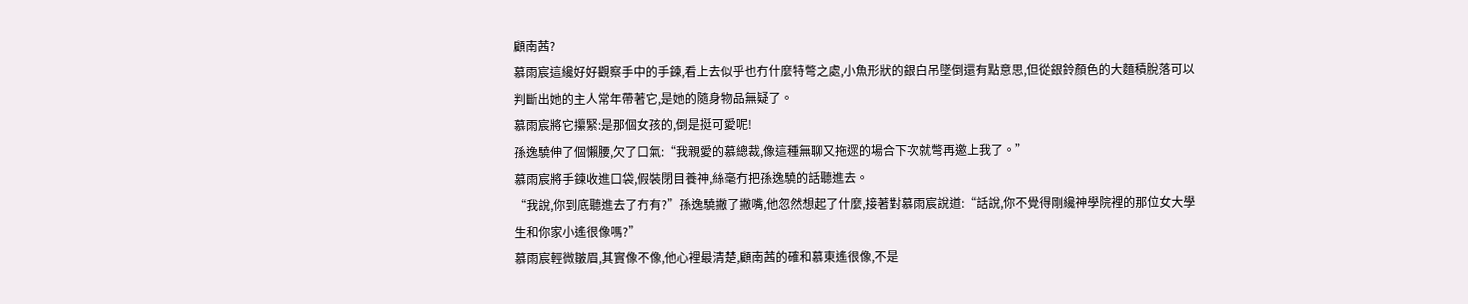顧南茜?
慕雨宸這纔好好觀察手中的手鍊,看上去似乎也冇什麼特彆之處,小魚形狀的銀白吊墜倒還有點意思,但從銀鈴顏色的大麵積脫落可以判斷出她的主人常年帶著它,是她的隨身物品無疑了。
慕雨宸將它攥緊:是那個女孩的,倒是挺可愛呢!
孫逸驍伸了個懶腰,欠了口氣:“我親愛的慕總裁,像這種無聊又拖遝的場合下次就彆再邀上我了。”
慕雨宸將手鍊收進口袋,假裝閉目養神,絲毫冇把孫逸驍的話聽進去。
“我說,你到底聽進去了冇有?”孫逸驍撇了撇嘴,他忽然想起了什麼,接著對慕雨宸說道:“話說,你不覺得剛纔神學院裡的那位女大學生和你家小遙很像嗎?”
慕雨宸輕微皺眉,其實像不像,他心裡最清楚,顧南茜的確和慕東遙很像,不是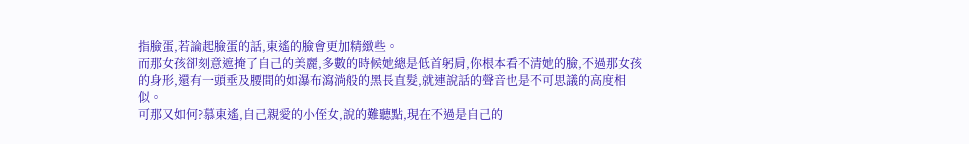指臉蛋,若論起臉蛋的話,東遙的臉會更加精緻些。
而那女孩卻刻意遮掩了自己的美麗,多數的時候她總是低首躬肩,你根本看不清她的臉,不過那女孩的身形,還有一頭垂及腰間的如瀑布瀉淌般的黑長直髮,就連說話的聲音也是不可思議的高度相似。
可那又如何?慕東遙,自己親愛的小侄女,說的難聽點,現在不過是自己的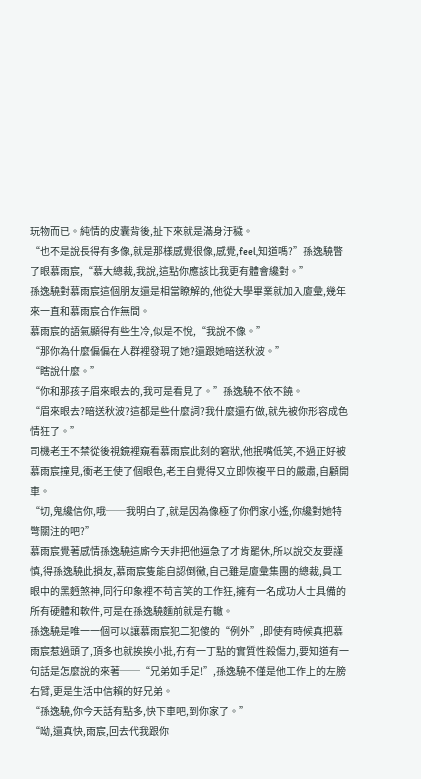玩物而已。純情的皮囊背後,扯下來就是滿身汙穢。
“也不是說長得有多像,就是那樣感覺很像,感覺,feel,知道嗎?”孫逸驍瞥了眼慕雨宸,“慕大總裁,我說,這點你應該比我更有體會纔對。”
孫逸驍對慕雨宸這個朋友還是相當瞭解的,他從大學畢業就加入廈彙,幾年來一直和慕雨宸合作無間。
慕雨宸的語氣顯得有些生冷,似是不悅,“我說不像。”
“那你為什麼偏偏在人群裡發現了她?還跟她暗送秋波。”
“瞎說什麼。”
“你和那孩子眉來眼去的,我可是看見了。”孫逸驍不依不饒。
“眉來眼去?暗送秋波?這都是些什麼詞?我什麼還冇做,就先被你形容成色情狂了。”
司機老王不禁從後視鏡裡窺看慕雨宸此刻的窘狀,他抿嘴低笑,不過正好被慕雨宸撞見,衝老王使了個眼色,老王自覺得又立即恢複平日的嚴肅,自顧開車。
“切,鬼纔信你,哦──我明白了,就是因為像極了你們家小遙,你纔對她特彆關注的吧?”
慕雨宸覺著感情孫逸驍這廝今天非把他逼急了才肯罷休,所以說交友要謹慎,得孫逸驍此損友,慕雨宸隻能自認倒黴,自己雖是廈彙集團的總裁,員工眼中的黑麪煞神,同行印象裡不苟言笑的工作狂,擁有一名成功人士具備的所有硬體和軟件,可是在孫逸驍麵前就是冇轍。
孫逸驍是唯一一個可以讓慕雨宸犯二犯傻的“例外”,即使有時候真把慕雨宸惹過頭了,頂多也就挨挨小批,冇有一丁點的實質性殺傷力,要知道有一句話是怎麼說的來著──“兄弟如手足!”,孫逸驍不僅是他工作上的左膀右臂,更是生活中信賴的好兄弟。
“孫逸驍,你今天話有點多,快下車吧,到你家了。”
“呦,還真快,雨宸,回去代我跟你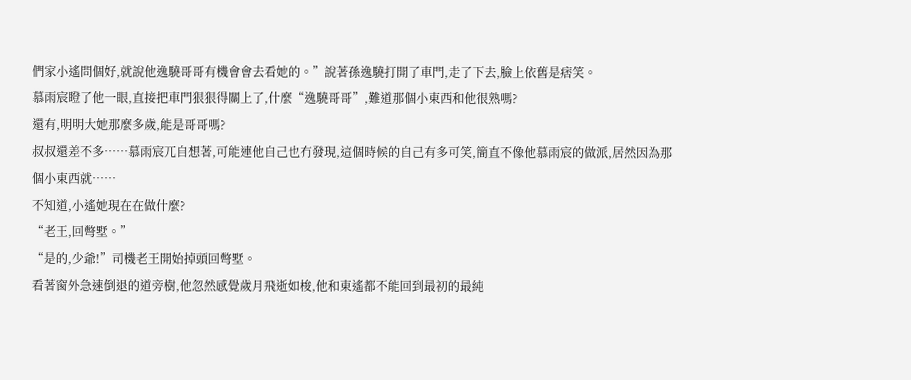們家小遙問個好,就說他逸驍哥哥有機會會去看她的。”說著孫逸驍打開了車門,走了下去,臉上依舊是痞笑。
慕雨宸瞪了他一眼,直接把車門狠狠得關上了,什麼“逸驍哥哥”,難道那個小東西和他很熟嗎?
還有,明明大她那麼多歲,能是哥哥嗎?
叔叔還差不多……慕雨宸兀自想著,可能連他自己也冇發現,這個時候的自己有多可笑,簡直不像他慕雨宸的做派,居然因為那個小東西就……
不知道,小遙她現在在做什麼?
“老王,回彆墅。”
“是的,少爺!”司機老王開始掉頭回彆墅。
看著窗外急速倒退的道旁樹,他忽然感覺歲月飛逝如梭,他和東遙都不能回到最初的最純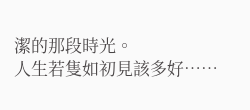潔的那段時光。
人生若隻如初見該多好……